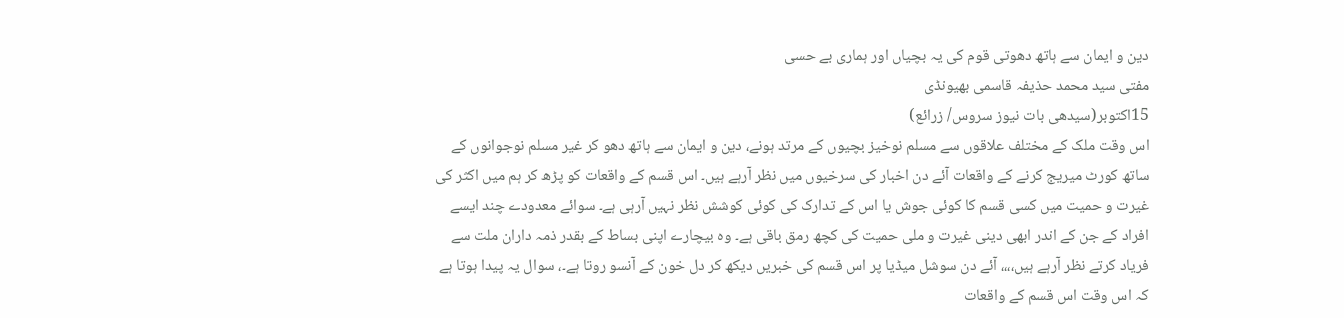دین و ایمان سے ہاتھ دھوتی قوم کی یہ بچیاں اور ہماری بے حسی
مفتی سید محمد حذیفہ قاسمی بھیونڈی
15اکتوبر(سیدھی بات نیوز سروس/ زرائع)
اس وقت ملک کے مختلف علاقوں سے مسلم نوخیز بچیوں کے مرتد ہونے، دین و ایمان سے ہاتھ دھو کر غیر مسلم نوجوانوں کے ساتھ کورٹ میریج کرنے کے واقعات آئے دن اخبار کی سرخیوں میں نظر آرہے ہیں۔ اس قسم کے واقعات کو پڑھ کر ہم میں اکثر کی غیرت و حمیت میں کسی قسم کا کوئی جوش یا اس کے تدارک کی کوئی کوشش نظر نہیں آرہی ہے۔ سوائے معدودے چند ایسے افراد کے جن کے اندر ابھی دینی غیرت و ملی حمیت کی کچھ رمق باقی ہے۔ وہ بیچارے اپنی بساط کے بقدر ذمہ داران ملت سے فریاد کرتے نظر آرہے ہیں،،،، آئے دن سوشل میڈیا پر اس قسم کی خبریں دیکھ کر دل خون کے آنسو روتا ہے۔، سوال یہ پیدا ہوتا ہے کہ اس وقت اس قسم کے واقعات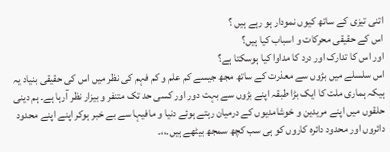اتنی تیزی کے ساتھ کیوں نمودار ہو رہے ہیں ؟
اس کے حقیقی محرکات و اسباب کیا ہیں؟
اور اس کا تدارک اور درد کا مداوا کیا ہوسکتا ہے؟
اس سلسلے میں بڑوں سے معذرت کے ساتھ مجھ جیسے کم علم و کم فہم کی نظر میں اس کی حقیقی بنیاد یہ ہیکہ ہماری ملت کا ایک بڑا طبقہ اپنے بڑوں سے بہت دور اور کسی حد تک متنفر و بیزار نظر آرہا ہے۔ ہم دینی حلقوں میں اپنے مریدین و خوشامدیوں کے درمیان رہتے ہوئے دنیا و مافیہا سے بے خبر ہوکر اپنے اپنے محدود دائروں اور محدود دائرہ کاروں کو ہی سب کچھ سمجھ بیٹھے ہیں۔،،۔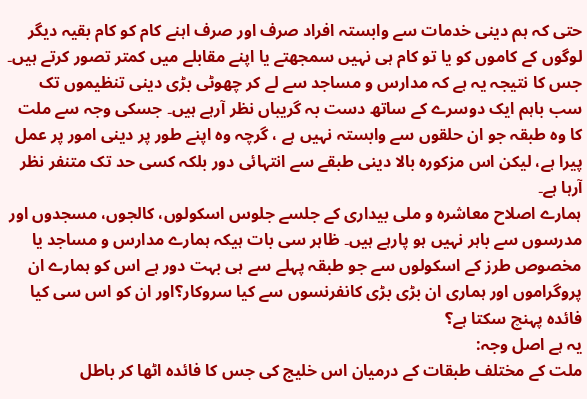حتی کہ ہم دینی خدمات سے وابستہ افراد صرف اور صرف اہنے کام کو کام بقیہ دیگر لوگوں کے کاموں کو یا تو کام ہی نہیں سمجھتے یا اپنے مقابلے میں کمتر تصور کرتے ہیں۔ جس کا نتیجہ یہ ہے کہ مدارس و مساجد سے لے کر چھوٹی بڑی دینی تنظیموں تک سب باہم ایک دوسرے کے ساتھ دست بہ گریباں نظر آرہے ہیں۔ جسکی وجہ سے ملت کا وہ طبقہ جو ان حلقوں سے وابستہ نہیں ہے ، گرچہ وہ اپنے طور پر دینی امور پر عمل پیرا ہے، لیکن اس مزکورہ بالا دینی طبقے سے انتہائی دور بلکہ کسی حد تک متنفر نظر آرہا ہے۔
ہمارے اصلاح معاشرہ و ملی بیداری کے جلسے جلوس اسکولوں، کالجوں، مسجدوں اور مدرسوں سے باہر نہیں ہو پارہے ہیں۔ ظاہر سی بات ہیکہ ہمارے مدارس و مساجد یا مخصوص طرز کے اسکولوں سے جو طبقہ پہلے سے ہی بہت دور ہے اس کو ہمارے ان پروگراموں اور ہماری ان بڑی بڑی کانفرنسوں سے کیا سروکار؟اور ان کو اس سی کیا فائدہ پہنچ سکتا ہے؟
یہ ہے اصل وجہ:
ملت کے مختلف طبقات کے درمیان اس خلیج کی جس کا فائدہ اٹھا کر باطل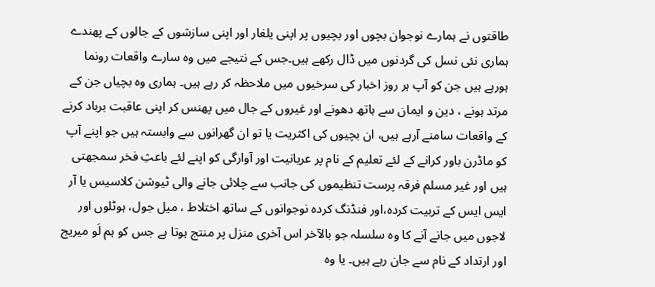طاقتوں نے ہمارے نوجوان بچوں اور بچیوں پر اپنی یلغار اور اپنی سازشوں کے جالوں کے پھندے ہماری نئی نسل کی گردنوں میں ڈال رکھے ہیں۔جس کے نتیجے میں وہ سارے واقعات رونما ہورہے ہیں جن کو آپ ہر روز اخبار کی سرخیوں میں ملاحظہ کر رہے ہیں۔ ہماری وہ بچیاں جن کے مرتد ہونے ، دین و ایمان سے ہاتھ دھونے اور غیروں کے جال میں پھنس کر اپنی عاقبت برباد کرنے کے واقعات سامنے آرہے ہیں، ان بچیوں کی اکثریت یا تو ان گھرانوں سے وابستہ ہیں جو اپنے آپ کو ماڈرن باور کرانے کے لئے تعلیم کے نام پر عریانیت اور آوارگی کو اپنے لئے باعثِ فخر سمجھتی ہیں اور غیر مسلم فرقہ پرست تنظیموں کی جانب سے چلائی جانے والی ٹیوشن کلاسیس یا آر ایس ایس کے تربیت کردہ،اور فنڈنگ کردہ نوجوانوں کے ساتھ اختلاط ، میل جول، ہوٹلوں اور لاجوں میں جانے آنے کا وہ سلسلہ جو بالآخر اس آخری منزل پر منتج ہوتا ہے جس کو ہم لَو میریج اور ارتداد کے نام سے جان رہے ہیں۔ یا وہ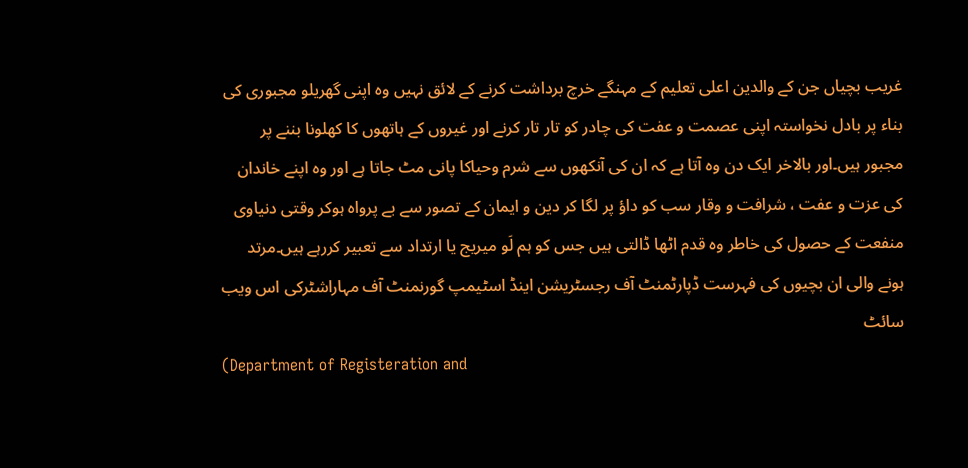غریب بچیاں جن کے والدین اعلی تعلیم کے مہنگے خرچ برداشت کرنے کے لائق نہیں وہ اپنی گھریلو مجبوری کی بناء پر بادل نخواستہ اپنی عصمت و عفت کی چادر کو تار تار کرنے اور غیروں کے ہاتھوں کا کھلونا بننے پر مجبور ہیں۔اور بالاخر ایک دن وہ آتا ہے کہ ان کی آنکھوں سے شرم وحیاکا پانی مٹ جاتا ہے اور وہ اپنے خاندان کی عزت و عفت ، شرافت و وقار سب کو داؤ پر لگا کر دین و ایمان کے تصور سے بے پرواہ ہوکر وقتی دنیاوی منفعت کے حصول کی خاطر وہ قدم اٹھا ڈالتی ہیں جس کو ہم لَو میریج یا ارتداد سے تعبیر کررہے ہیں۔مرتد ہونے والی ان بچیوں کی فہرست ڈپارٹمنٹ آف رجسٹریشن اینڈ اسٹیمپ گورنمنٹ آف مہاراشٹرکی اس ویب سائٹ
(Department of Registeration and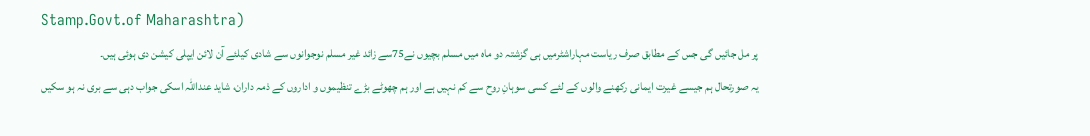Stamp.Govt.of Maharashtra)
پر مل جائیں گی جس کے مطابق صرف ریاست مہاراشٹرمیں ہی گزشتہ دو ماہ میں مسلم بچیوں نے75سے زائد غیر مسلم نوجوانوں سے شادی کیلئے آن لائن ایپلی کیشن دی ہوئی ہیں۔
یہ صورتحال ہم جیسے غیرت ایمانی رکھنے والوں کے لئے کسی سوہانِ روح سے کم نہیں ہے اور ہم چھوٹے بڑے تنظیموں و اداروں کے ذمہ داران، شاید عنداللہ اسکی جواب دہی سے بری نہ ہو سکیں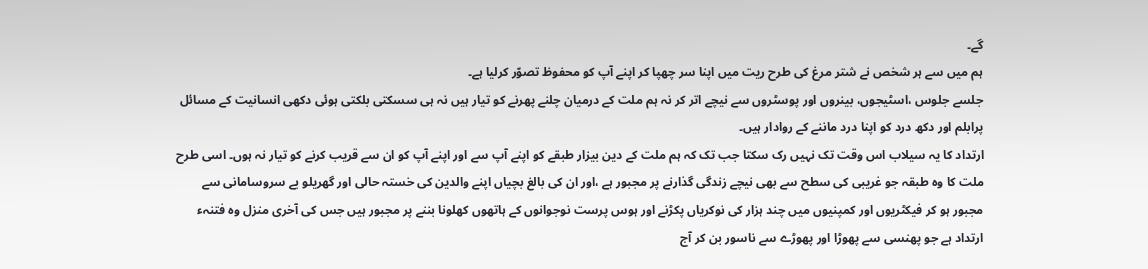گے۔
ہم میں سے ہر شخص نے شتر مرغ کی طرح ریت میں اپنا سر چھپا کر اپنے آپ کو محفوظ تصوّر کرلیا ہے۔
جلسے جلوس ،اسٹیجوں، بینروں اور پوسٹروں سے نیچے اتر کر نہ ہم ملت کے درمیان چلنے پھرنے کو تیار ہیں نہ ہی سسکتی بلکتی ہوئی دکھی انسانیت کے مسائل پرابلم اور دکھ درد کو اپنا درد ماننے کے روادار ہیں۔
ارتداد کا یہ سیلاب اس وقت تک نہیں رک سکتا جب تک کہ ہم ملت کے دین بیزار طبقے کو اپنے آپ سے اور اپنے آپ کو ان سے قریب کرنے کو تیار نہ ہوں۔ اسی طرح ملت کا وہ طبقہ جو غریبی کی سطح سے بھی نیچے زندگی گذارنے پر مجبور ہے ،اور ان کی بالغ بچیاں اپنے والدین کی خستہ حالی اور گھریلو بے سروسامانی سے مجبور ہو کر فیکٹریوں اور کمپنیوں میں چند ہزار کی نوکریاں پکڑنے اور ہوس پرست نوجوانوں کے ہاتھوں کھلونا بننے پر مجبور ہیں جس کی آخری منزل وہ فتنہء ارتداد ہے جو پھنسی سے پھوڑا اور پھوڑے سے ناسور بن کر آج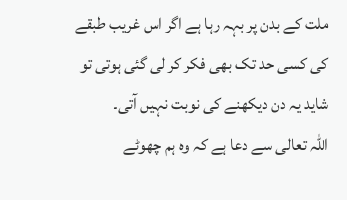ملت کے بدن پر بہہ رہا ہے اگر اس غریب طبقے کی کسی حد تک بھی فکر کر لی گئی ہوتی تو شاید یہ دن دیکھنے کی نوبت نہیں آتی۔
اللہ تعالی سے دعا ہے کہ وہ ہم چھوٹے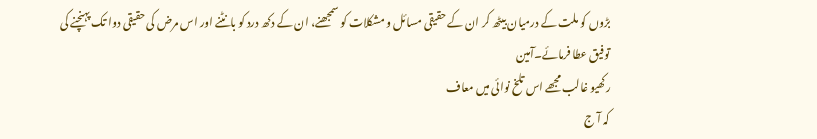بڑوں کو ملت کے درمیان بیٹھ کر ان کے حقیقی مسائل و مشکلات کو سمجھنے، ان کے دکھ درد کو بانٹنے اور اس مرض کی حقیقی دوا تک پہنچنے کی توفیق عطا فرمائے۔آمین
رکھیو غالب مجھے اس تلخ نوائی میں معاف
کہ آ ج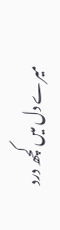میرے دل میں کچھ درد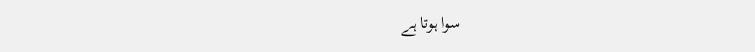سوا ہوتا ہے